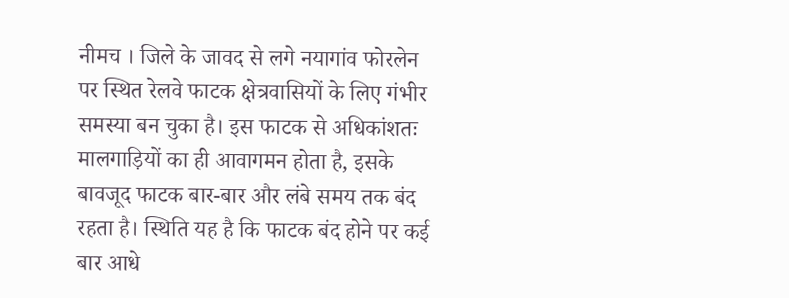नीमच । जिले के जावद से लगे नयागांव फोरलेन पर स्थित रेलवे फाटक क्षेत्रवासियों के लिए गंभीर समस्या बन चुका है। इस फाटक से अधिकांशतः मालगाड़ियों का ही आवागमन होता है, इसके बावजूद फाटक बार-बार और लंबे समय तक बंद रहता है। स्थिति यह है कि फाटक बंद होने पर कई बार आधे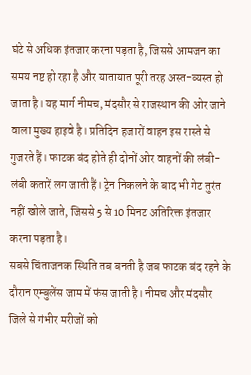घंटे से अधिक इंतजार करना पड़ता है, जिससे आमजन का समय नष्ट हो रहा है और यातायात पूरी तरह अस्त-व्यस्त हो जाता है। यह मार्ग नीमच, मंदसौर से राजस्थान की ओर जाने वाला मुख्य हाइवे है। प्रतिदिन हजारों वाहन इस रास्ते से गुजरते हैं। फाटक बंद होते ही दोनों ओर वाहनों की लंबी-लंबी कतारें लग जाती हैं। ट्रेन निकलने के बाद भी गेट तुरंत नहीं खोले जाते, जिससे 5 से 10 मिनट अतिरिक्त इंतजार करना पड़ता है।
सबसे चिंताजनक स्थिति तब बनती है जब फाटक बंद रहने के दौरान एम्बुलेंस जाम में फंस जाती है। नीमच और मंदसौर जिले से गंभीर मरीजों को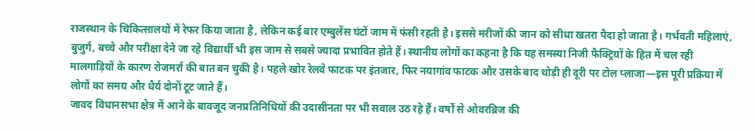राजस्थान के चिकित्सालयों में रेफर किया जाता है, लेकिन कई बार एम्बुलेंस घंटों जाम में फंसी रहती है। इससे मरीजों की जान को सीधा खतरा पैदा हो जाता है। गर्भवती महिलाएं, बुजुर्ग, बच्चे और परीक्षा देने जा रहे विद्यार्थी भी इस जाम से सबसे ज्यादा प्रभावित होते हैं। स्थानीय लोगों का कहना है कि यह समस्या निजी फैक्ट्रियों के हित में चल रही मालगाड़ियों के कारण रोजमर्रा की बात बन चुकी है। पहले खोर रेलवे फाटक पर इंतजार, फिर नयागांव फाटक और उसके बाद थोड़ी ही दूरी पर टोल प्लाजा—इस पूरी प्रक्रिया में लोगों का समय और धैर्य दोनों टूट जाते हैं।
जावद विधानसभा क्षेत्र में आने के बावजूद जनप्रतिनिधियों की उदासीनता पर भी सवाल उठ रहे हैं। वर्षों से ओवरब्रिज की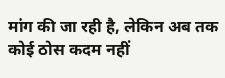मांग की जा रही है, लेकिन अब तक कोई ठोस कदम नहीं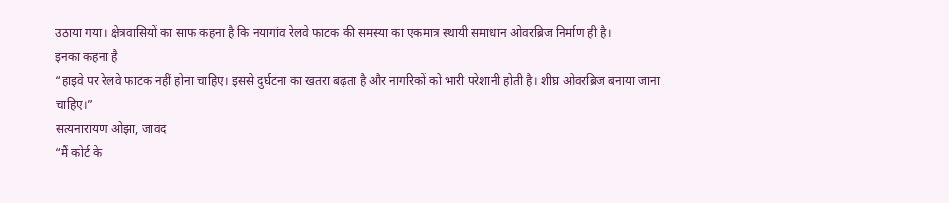उठाया गया। क्षेत्रवासियों का साफ कहना है कि नयागांव रेलवे फाटक की समस्या का एकमात्र स्थायी समाधान ओवरब्रिज निर्माण ही है।
इनका कहना है
“हाइवे पर रेलवे फाटक नहीं होना चाहिए। इससे दुर्घटना का खतरा बढ़ता है और नागरिकों को भारी परेशानी होती है। शीघ्र ओवरब्रिज बनाया जाना चाहिए।”
सत्यनारायण ओझा, जावद
“मैं कोर्ट के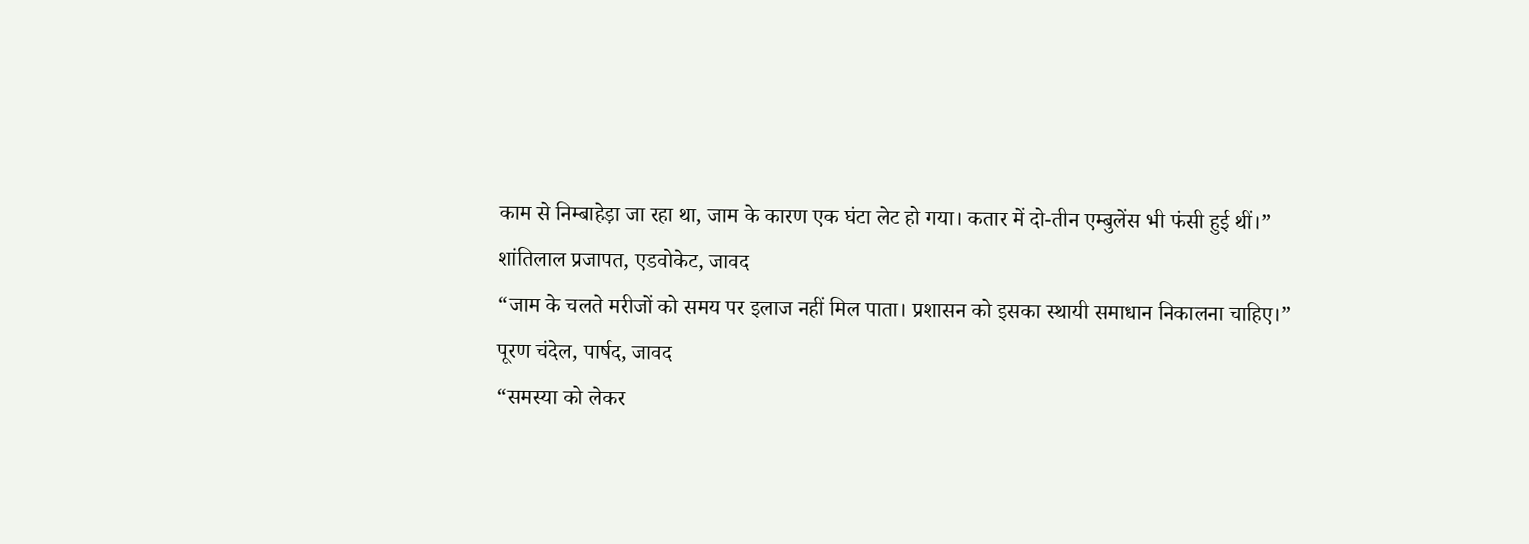काम से निम्बाहेड़ा जा रहा था, जाम के कारण एक घंटा लेट हो गया। कतार में दो-तीन एम्बुलेंस भी फंसी हुई थीं।”
शांतिलाल प्रजापत, एडवोकेट, जावद
“जाम के चलते मरीजों को समय पर इलाज नहीं मिल पाता। प्रशासन को इसका स्थायी समाधान निकालना चाहिए।”
पूरण चंदेल, पार्षद, जावद
“समस्या को लेकर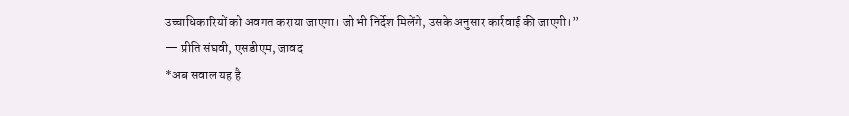उच्चाधिकारियों को अवगत कराया जाएगा। जो भी निर्देश मिलेंगे, उसके अनुसार कार्रवाई की जाएगी।”
— प्रीति संघवी, एसडीएम, जावद
*अब सवाल यह है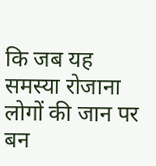कि जब यह समस्या रोजाना लोगों की जान पर बन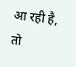आ रही है, तो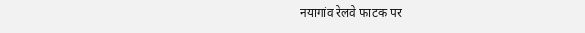नयागांव रेलवे फाटक पर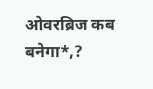ओवरब्रिज कब बनेगा*,?